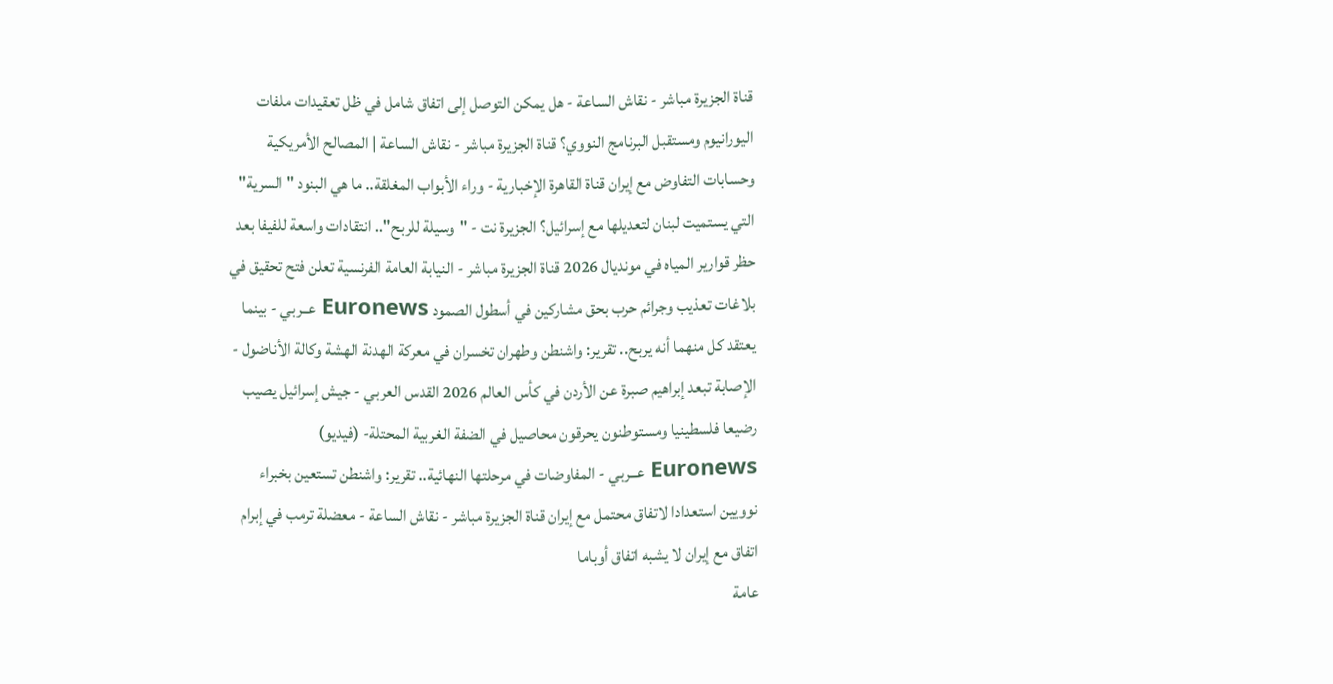قناة الجزيرة مباشر - نقاش الساعة - هل يمكن التوصل إلى اتفاق شامل في ظل تعقيدات ملفات اليورانيوم ومستقبل البرنامج النووي؟ قناة الجزيرة مباشر - نقاش الساعة | المصالح الأمريكية وحسابات التفاوض مع إيران قناة القاهرة الإخبارية - وراء الأبواب المغلقة.. ما هي البنود "السرية" التي يستميت لبنان لتعديلها مع إسرائيل؟ الجزيرة نت - "وسيلة للربح".. انتقادات واسعة للفيفا بعد حظر قوارير المياه في مونديال 2026 قناة الجزيرة مباشر - النيابة العامة الفرنسية تعلن فتح تحقيق في بلاغات تعذيب وجرائم حرب بحق مشاركين في أسطول الصمود Euronews عــربي - بينما يعتقد كل منهما أنه يربح.. تقرير: واشنطن وطهران تخسران في معركة الهدنة الهشة وكالة الأناضول - الإصابة تبعد إبراهيم صبرة عن الأردن في كأس العالم 2026 القدس العربي - جيش إسرائيل يصيب رضيعا فلسطينيا ومستوطنون يحرقون محاصيل في الضفة الغربية المحتلة- (فيديو) Euronews عــربي - المفاوضات في مرحلتها النهائية.. تقرير: واشنطن تستعين بخبراء نوويين استعدادا لاتفاق محتمل مع إيران قناة الجزيرة مباشر - نقاش الساعة - معضلة ترمب في إبرام اتفاق مع إيران لا يشبه اتفاق أوباما
عامة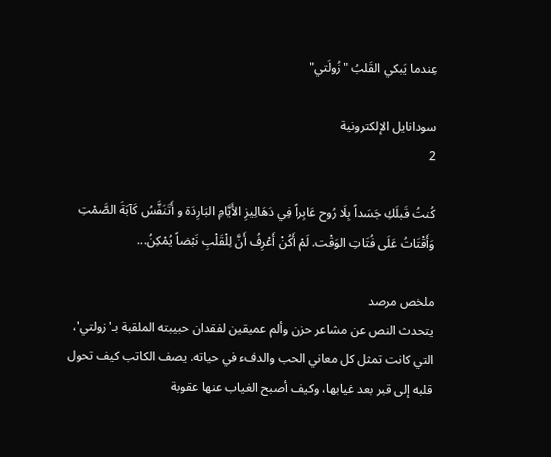عِندما يَبكي القَلبُ "زُولَتي"

سودانايل الإلكترونية
2

كُنتُ قَبلَكِ جَسَداً بِلَا رُوح عَابِراً فِي دَهَالِيزِ الأَيَّامِ البَارِدَة و أَتَنَفَّسُ كَآبَةَ الصَّمْتِ وَأَقْتَاتُ عَلَى فُتَاتِ الوَقْت. لَمْ أَكُنْ أَعْرِفُ أَنَّ لِلْقَلْبِ نَبْضاً يُمْكِنُ...

ملخص مرصد
يتحدث النص عن مشاعر حزن وألم عميقين لفقدان حبيبته الملقبة بـ'زولتي'، التي كانت تمثل كل معاني الحب والدفء في حياته. يصف الكاتب كيف تحول قلبه إلى قبر بعد غيابها، وكيف أصبح الغياب عنها عقوبة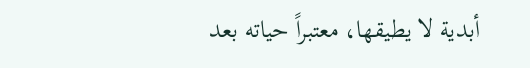أبدية لا يطيقها، معتبراً حياته بعد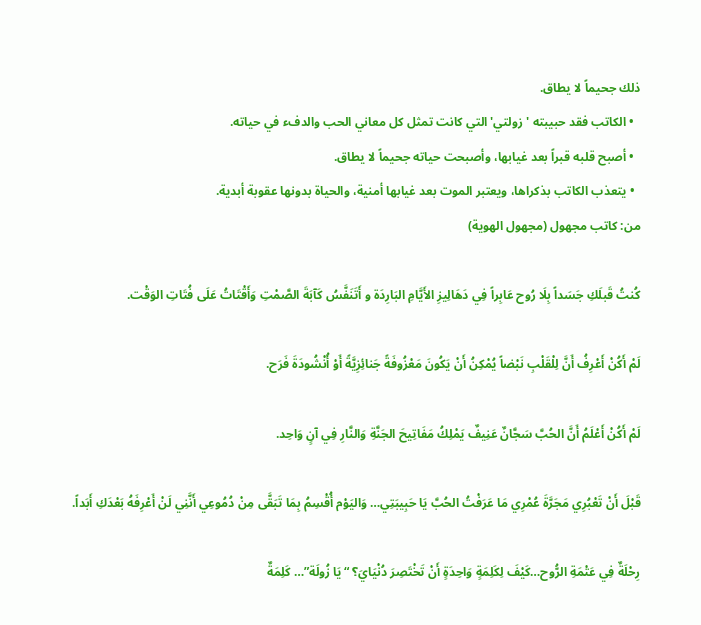ذلك جحيماً لا يطاق.
  • الكاتب فقد حبيبته 'زولتي' التي كانت تمثل كل معاني الحب والدفء في حياته.
  • أصبح قلبه قبراً بعد غيابها، وأصبحت حياته جحيماً لا يطاق.
  • يتعذب الكاتب بذكراها، ويعتبر الموت بعد غيابها أمنية، والحياة بدونها عقوبة أبدية.
من: كاتب مجهول (مجهول الهوية)

كُنتُ قَبلَكِ جَسَداً بِلَا رُوح عَابِراً فِي دَهَالِيزِ الأَيَّامِ البَارِدَة و أَتَنَفَّسُ كَآبَةَ الصَّمْتِ وَأَقْتَاتُ عَلَى فُتَاتِ الوَقْت.

لَمْ أَكُنْ أَعْرِفُ أَنَّ لِلْقَلْبِ نَبْضاً يُمْكِنُ أَنْ يَكُونَ مَعْزُوفَةً جَنائِزِيَّةً أَوْ أُنْشُودَةَ فَرَح.

لَمْ أَكُنْ أَعْلَمُ أَنَّ الحُبَّ سَجَّانٌ عَنِيفٌ يَمْلِكُ مَفَاتِيحَ الجَنَّةِ وَالنَّارِ فِي آنٍ وَاحِد.

قَبْلَ أَنْ تَعْبُرِي مَجَرَّةَ عُمْرِي مَا عَرَفْتُ الحُبَّ يَا حَبِيبَتِي… وَاليَوْم أُقْسِمُ بِمَا تَبَقَّى مِنْ دُمُوعِي أَنَّنِي لَنْ أَعْرِفَهُ بَعْدَكِ أَبَداً.

رِحْلَةٌ فِي عَتْمَةِ الرُّوح…كَيْفَ لِكَلِمَةٍ وَاحِدَةٍ أَنْ تَخْتَصِرَ دُنْيَايَ؟ “يَا زُولَة”… كَلِمَةٌ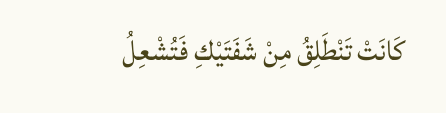كَانَتْ تَنْطَلِقُ مِنْ شَفَتَيْكِ فَتُشْعِلُ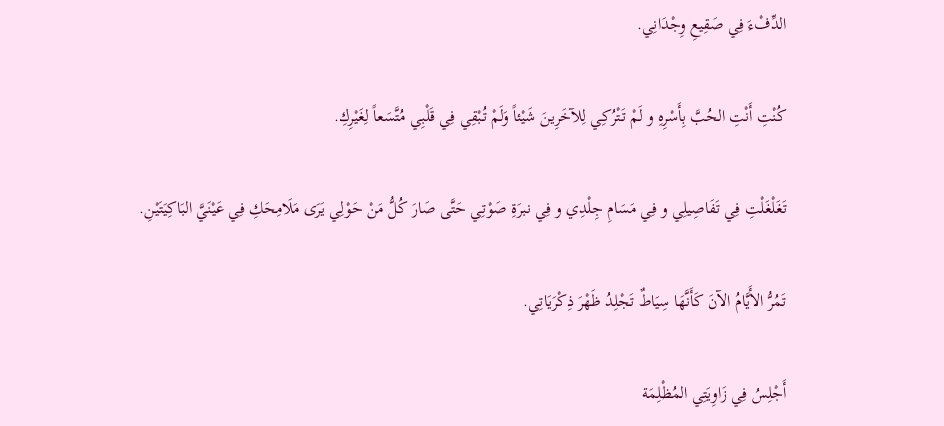الدِّفْءَ فِي صَقِيعِ وِجْدَانِي.

كُنْتِ أَنْتِ الحُبَّ بِأَسْرِهِ و لَمْ تَتْرُكِي لِلآخَرِينَ شَيْئاً وَلَمْ تُبْقِي فِي قَلْبِي مُتَّسَعاً لِغَيْرِكِ.

تَغَلْغَلْتِ فِي تَفَاصِيلِي و فِي مَسَامِ جِلْدِي و فِي نبرَةِ صَوْتِي حَتَّى صَارَ كُلُّ مَنْ حَوْلِي يَرَى مَلَامِحَكِ فِي عَيْنَيَّ البَاكِيَتَيْنِ.

تَمُرُّ الأَيَّامُ الآنَ كَأَنَّهَا سِيَاطٌ تَجْلِدُ ظَهْرَ ذِكْرَيَاتِي.

أَجْلِسُ فِي زَاوِيَتِي المُظْلِمَة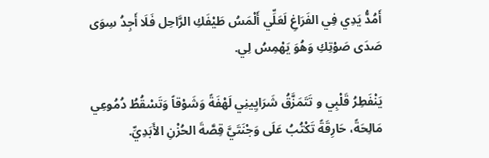أَمُدُّ يَدِي فِي الفَرَاغِ لَعَلِّي أَلْمَسُ طَيْفَكِ الرَّاحِل فَلَا أَجِدُ سِوَى صَدَى صَوْتِكِ وَهُوَ يَهْمِسُ لِي.

يَنْفَطِرُ قَلْبِي و تَتَمَزَّقُ شَرَايِينِي لَهْفَةً وَشَوْقاً وَتَسْقُطُ دُمُوعِي مَالِحَةً، حَارِقَةً تَكْتُبُ عَلَى وَجْنَتَيَّ قِصَّةَ الحُزْنِ الأَبَدِيِّ.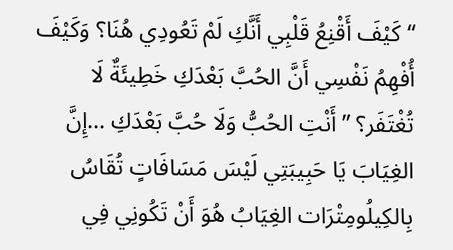“كَيْفَ أَقْنِعُ قَلْبِي أَنَّكِ لَمْ تَعُودِي هُنَا؟ وَكَيْفَ أُفْهِمُ نَفْسِي أَنَّ الحُبَّ بَعْدَكِ خَطِيئَةٌ لَا تُغْتَفَر؟ ”أَنْتِ الحُبُّ وَلَا حُبَّ بَعْدَكِ …إِنَّ الغِيَابَ يَا حَبِيبَتِي لَيْسَ مَسَافَاتٍ تُقَاسُ بِالكِيلُومِتْرَات الغِيَابُ هُوَ أَنْ تَكُونِي فِي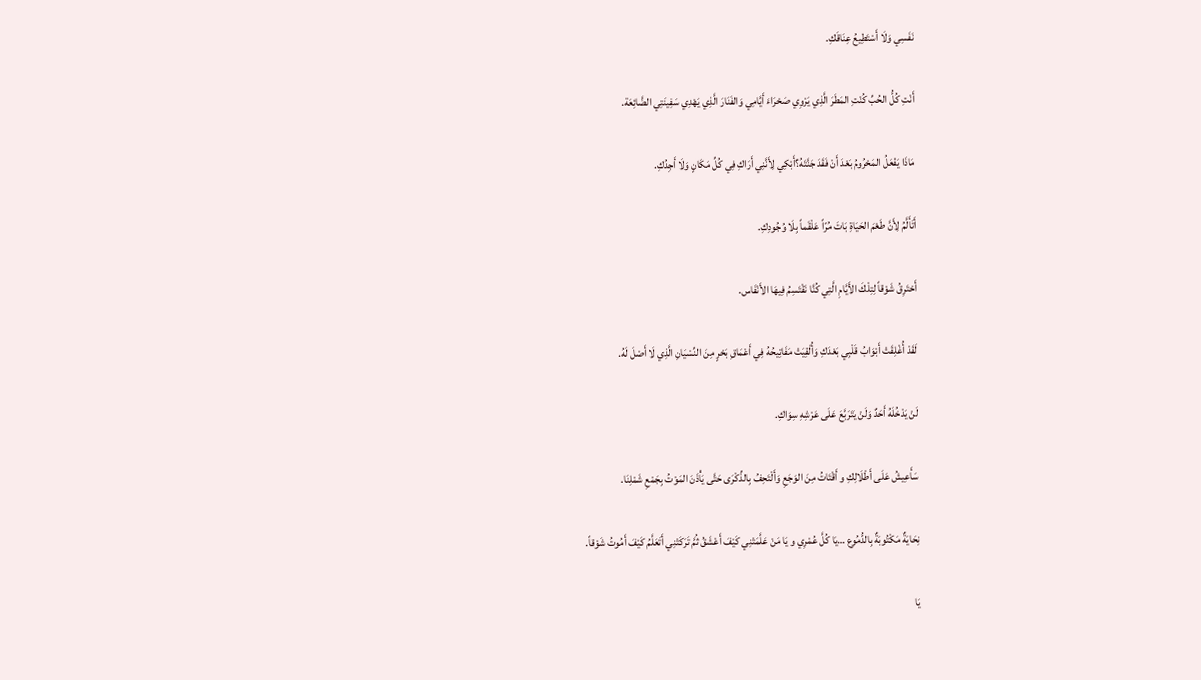نَفَسِي وَلَا أَسْتَطِيعُ عِنَاقَكِ.

أَنْتِ كُلُّ الحُبِّ كُنْتِ المَطَرَ الَّذِي يَرْوِي صَحْرَاءَ أَيَّامِي وَالفَنَارَ الَّذِي يَهْدِي سَفِينَتِي الضَّائِعَة.

مَاذَا يَفْعَلُ المَحْرُومُ بَعْدَ أَنْ فَقَدَ جَنَّتَهُ؟أَبْكِي لِأَنَّنِي أَرَاكِ فِي كُلِّ مَكَانٍ وَلَا أَجِدُكِ.

أَتَأَلَّمُ لِأَنَّ طَعْمَ الحَيَاةِ بَاتَ مُرّاً عَلْقَماً بِلَا وُجُودِكِ.

أَحْتَرِقُ شَوْقاً لِتِلْكَ الأَيَّامِ الَّتِي كُنَّا نَقْتَسِمُ فِيهَا الأَنْفَاس.

لَقَدْ أُغْلِقَتْ أَبْوَابُ قَلْبِي بَعْدَكِ وَأُلْقِيَتْ مَفَاتِيحُهُ فِي أَعْمَاقِ بَحْرٍ مِنَ النِّسْيَانِ الَّذِي لَا أَصْلَ لَهُ.

لَنْ يَدْخُلَهُ أَحَدٌ وَلَنْ يَتَرَبَّعَ عَلَى عَرْشِهِ سِوَاكِ.

سَأَعِيشُ عَلَى أَطْلَالِكِ و أَقْتَاتُ مِنَ الوَجَعِ وَأَلْتَحِفُ بِالذِّكْرَى حَتَّى يَأْذَنَ المَوْتُ بِجَمْعِ شَمْلِنَا.

نِحَايَةٌ مَكْتُوبَةٌ بِالدُّمُوع …يَا كُلَّ عُمْرِي و يَا مَنْ عَلَّمَتْنِي كَيْفَ أَعْشَقُ ثُمَّ تَرَكَتْنِي أَتَعَلَّمُ كَيْفَ أَمُوتُ شَوْقاً.

يَا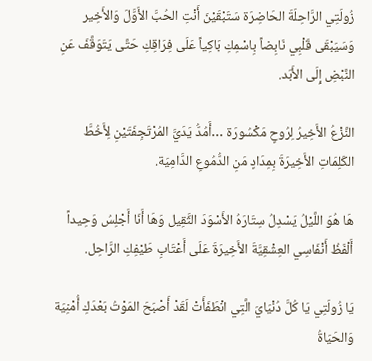زُولَتِي الرَّاحِلَةَ الحَاضِرَة سَتَبْقَيْنَ أَنْتِ الحُبَّ الأَوَّلَ وَالأَخِير وَسَيَبْقَى قَلْبِي نَابِضاً بِاسْمِكِ بَاكِياً عَلَى فِرَاقِكِ حَتَّى يَتَوَقَّفَ عَنِ النَّبْضِ إِلَى الأَبَد.

النَّزْعُ الأَخِيرُ لِرُوحٍ مَكْسُورَة …أَمُدُّ يَدَيَّ المُرْتَجِفَتَيْنِ لِأَخُطَّ الكَلِمَاتِ الأَخِيرَةَ بِمِدَادٍ مَنِ الدُّمُوعِ الدَّامِيَة.

هَا هُوَ اللَّيْلُ يَسْدِلُ سِتَارَهُ الأَسْوَدَ الثَّقِيل وَهَا أَنَا أَجْلِسُ وَحِيداً أَلْفَظُ أَنْفَاسِي العِشْقِيَّةَ الأَخِيرَةَ عَلَى أَعْتَابِ طَيْفِكِ الرَّاحِل.

يَا زُولَتِي يَا كُلَّ دُنْيَايَ الَّتِي انْطَفَأَتْ لَقَدْ أَصْبَحَ المَوْتُ بَعْدَكِ أُمْنِيَة وَالحَيَاةُ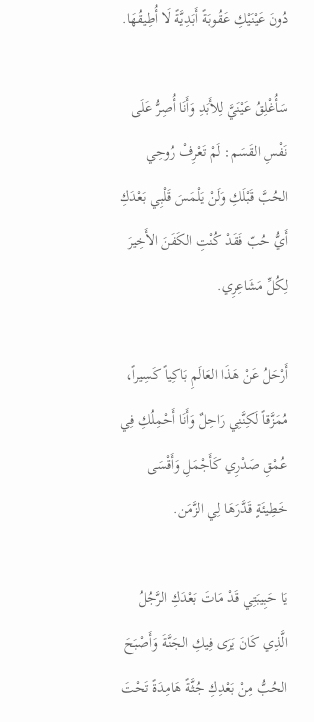دُونَ عَيْنَيْكِ عَقُوبَةً أَبَدِيَّةً لَا أُطِيقُهَا.

سَأُغْلِقُ عَيْنَيَّ لِلأَبَدِ وَأَنَا أُصِرُّ عَلَى نَفْسِ القَسَم: لَمْ تَعْرِفْ رُوحِي الحُبَّ قَبْلَكِ وَلَنْ يَلْمَسَ قَلْبِي بَعْدَكِ أَيُّ حُبّ فَقَدْ كُنْتِ الكَفَنَ الأَخِيرَ لِكُلِّ مَشَاعِرِي.

أَرْحَلُ عَنْ هَذَا العَالَمِ بَاكِياً كَسِيراً، مُمَزَّقاً لَكِنَّنِي رَاحِلٌ وَأَنَا أَحْمِلُكِ فِي عُمْقِ صَدْرِي كَأَجْمَلِ وَأَقْسَى خَطِيئَةٍ قَدَّرَهَا لِي الزَّمَن.

يَا حَبِيبَتِي قَدْ مَاتَ بَعْدَكِ الرَّجُلُ الَّذِي كَانَ يَرَى فِيكِ الجَنَّةَ وَأَصْبَحَ الحُبُّ مِنْ بَعْدِكِ جُثَّةً هَامِدَةً تَحْتَ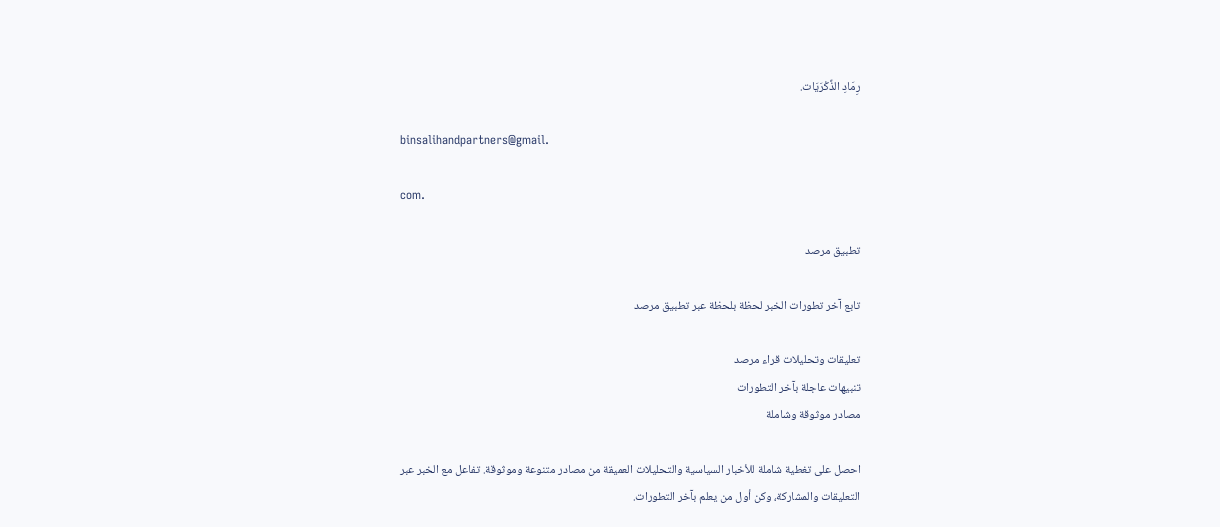رِمَادِ الذِّكْرَيَات.

binsalihandpartners@gmail.

com.

تطبيق مرصد

تابع آخر تطورات الخبر لحظة بلحظة عبر تطبيق مرصد

تعليقات وتحليلات قراء مرصد
تنبيهات عاجلة بآخر التطورات
مصادر موثوقة وشاملة

احصل على تغطية شاملة للأخبار السياسية والتحليلات العميقة من مصادر متنوعة وموثوقة. تفاعل مع الخبر عبر التعليقات والمشاركة، وكن أول من يعلم بآخر التطورات.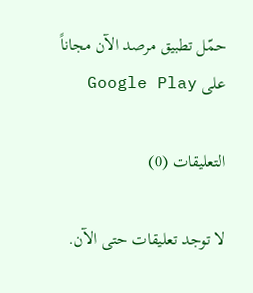حمّل تطبيق مرصد الآن مجاناً على Google Play

التعليقات (0)

لا توجد تعليقات حتى الآن.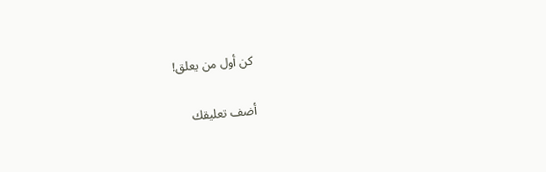كن أول من يعلق!

أضف تعليقك